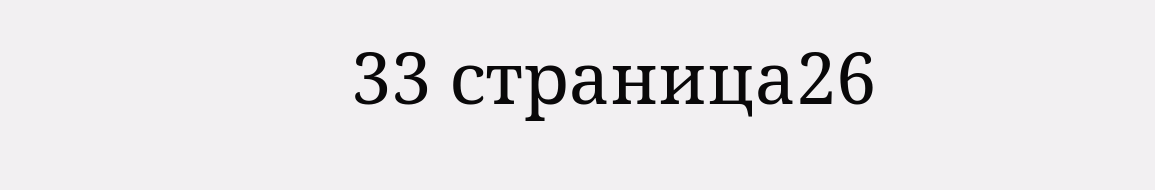33 страница26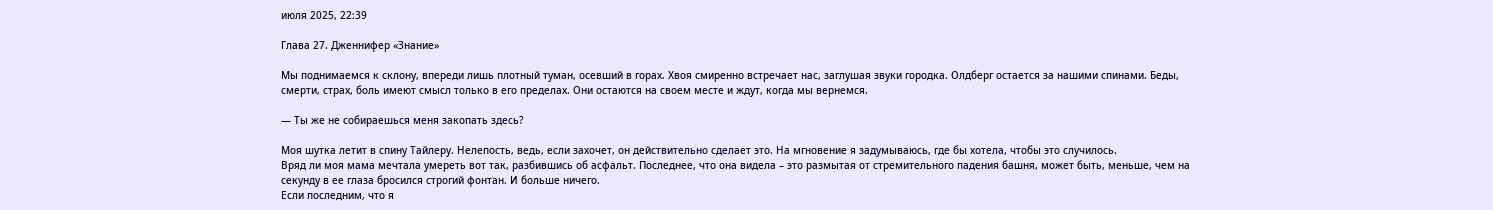июля 2025, 22:39

Глава 27. Дженнифер «Знание»

Мы поднимаемся к склону, впереди лишь плотный туман, осевший в горах. Хвоя смиренно встречает нас, заглушая звуки городка. Олдберг остается за нашими спинами. Беды, смерти, страх, боль имеют смысл только в его пределах. Они остаются на своем месте и ждут, когда мы вернемся.

— Ты же не собираешься меня закопать здесь?

Моя шутка летит в спину Тайлеру. Нелепость, ведь, если захочет, он действительно сделает это. На мгновение я задумываюсь, где бы хотела, чтобы это случилось.
Вряд ли моя мама мечтала умереть вот так, разбившись об асфальт. Последнее, что она видела – это размытая от стремительного падения башня, может быть, меньше, чем на секунду в ее глаза бросился строгий фонтан. И больше ничего.
Если последним, что я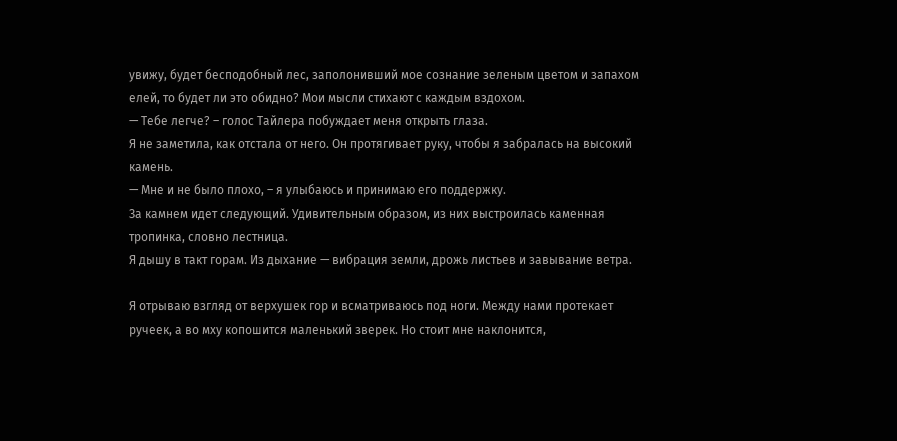увижу, будет бесподобный лес, заполонивший мое сознание зеленым цветом и запахом елей, то будет ли это обидно? Мои мысли стихают с каждым вздохом.
— Тебе легче? – голос Тайлера побуждает меня открыть глаза.
Я не заметила, как отстала от него. Он протягивает руку, чтобы я забралась на высокий камень.
— Мне и не было плохо, – я улыбаюсь и принимаю его поддержку.
За камнем идет следующий. Удивительным образом, из них выстроилась каменная тропинка, словно лестница.
Я дышу в такт горам. Из дыхание — вибрация земли, дрожь листьев и завывание ветра.

Я отрываю взгляд от верхушек гор и всматриваюсь под ноги. Между нами протекает ручеек, а во мху копошится маленький зверек. Но стоит мне наклонится,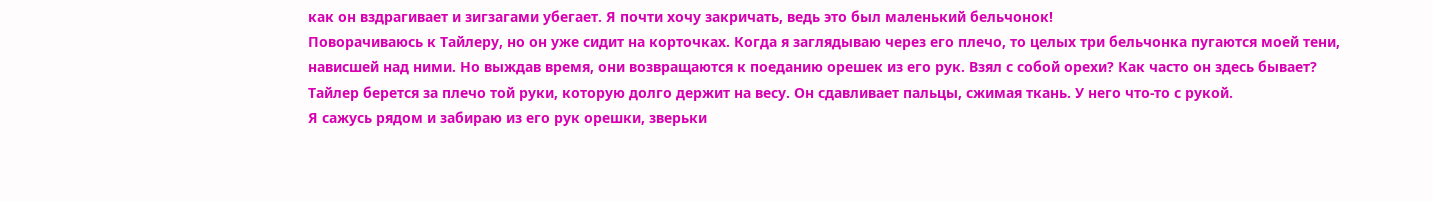как он вздрагивает и зигзагами убегает. Я почти хочу закричать, ведь это был маленький бельчонок!
Поворачиваюсь к Тайлеру, но он уже сидит на корточках. Когда я заглядываю через его плечо, то целых три бельчонка пугаются моей тени, нависшей над ними. Но выждав время, они возвращаются к поеданию орешек из его рук. Взял с собой орехи? Как часто он здесь бывает?
Тайлер берется за плечо той руки, которую долго держит на весу. Он сдавливает пальцы, сжимая ткань. У него что-то с рукой.
Я сажусь рядом и забираю из его рук орешки, зверьки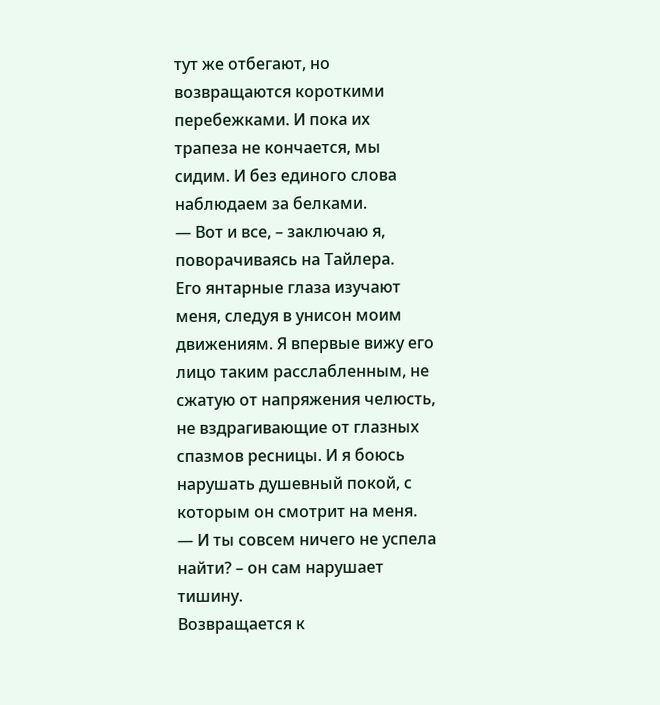тут же отбегают, но возвращаются короткими перебежками. И пока их трапеза не кончается, мы сидим. И без единого слова наблюдаем за белками.
— Вот и все, – заключаю я, поворачиваясь на Тайлера.
Его янтарные глаза изучают меня, следуя в унисон моим движениям. Я впервые вижу его лицо таким расслабленным, не сжатую от напряжения челюсть, не вздрагивающие от глазных спазмов ресницы. И я боюсь нарушать душевный покой, с которым он смотрит на меня.
— И ты совсем ничего не успела найти? – он сам нарушает тишину.
Возвращается к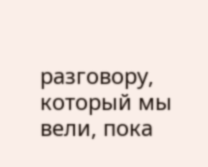разговору, который мы вели, пока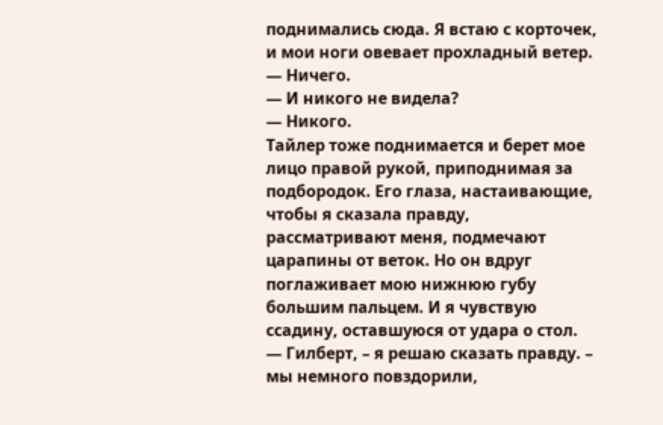поднимались сюда. Я встаю с корточек, и мои ноги овевает прохладный ветер.
— Ничего.
— И никого не видела?
— Никого.
Тайлер тоже поднимается и берет мое лицо правой рукой, приподнимая за подбородок. Его глаза, настаивающие, чтобы я сказала правду, рассматривают меня, подмечают царапины от веток. Но он вдруг поглаживает мою нижнюю губу большим пальцем. И я чувствую ссадину, оставшуюся от удара о стол.
— Гилберт, – я решаю сказать правду. – мы немного повздорили,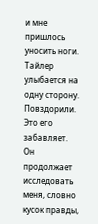и мне пришлось уносить ноги.
Тайлер улыбается на одну сторону. Повздорили. Это его забавляет. Он продолжает исследовать меня, словно кусок правды,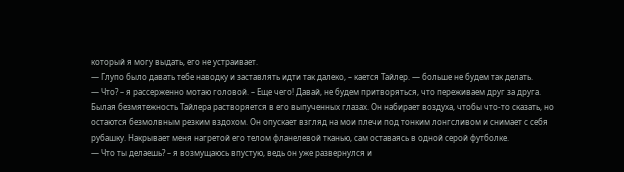который я могу выдать, его не устраивает.
— Глупо было давать тебе наводку и заставлять идти так далеко, – кается Тайлер. — больше не будем так делать.
— Что? – я рассерженно мотаю головой. – Еще чего! Давай, не будем притворяться, что переживаем друг за друга.
Былая безмятежность Тайлера растворяется в его выпученных глазах. Он набирает воздуха, чтобы что-то сказать, но остаются безмолвным резким вздохом. Он опускает взгляд на мои плечи под тонким лонгсливом и снимает с себя рубашку. Накрывает меня нагретой его телом фланелевой тканью, сам оставаясь в одной серой футболке.
— Что ты делаешь? – я возмущаюсь впустую, ведь он уже развернулся и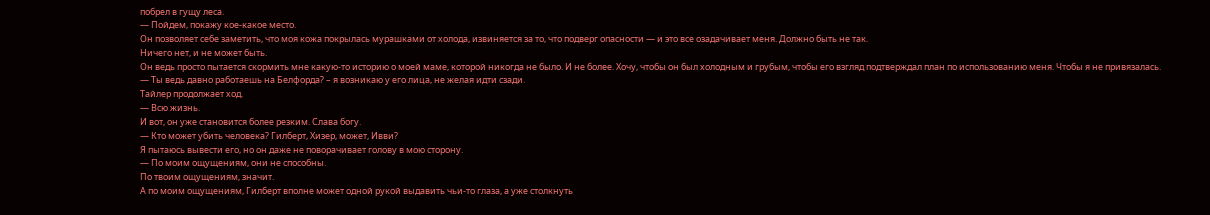побрел в гущу леса.
— Пойдем, покажу кое-какое место.
Он позволяет себе заметить, что моя кожа покрылась мурашками от холода, извиняется за то, что подверг опасности — и это все озадачивает меня. Должно быть не так.
Ничего нет, и не может быть.
Он ведь просто пытается скормить мне какую-то историю о моей маме, которой никогда не было. И не более. Хочу, чтобы он был холодным и грубым, чтобы его взгляд подтверждал план по использованию меня. Чтобы я не привязалась.
— Ты ведь давно работаешь на Белфорда? – я возникаю у его лица, не желая идти сзади.
Тайлер продолжает ход.
— Всю жизнь.
И вот, он уже становится более резким. Слава богу.
— Кто может убить человека? Гилберт, Хизер, может, Ивви?
Я пытаюсь вывести его, но он даже не поворачивает голову в мою сторону.
— По моим ощущениям, они не способны.
По твоим ощущениям, значит.
А по моим ощущениям, Гилберт вполне может одной рукой выдавить чьи-то глаза, а уже столкнуть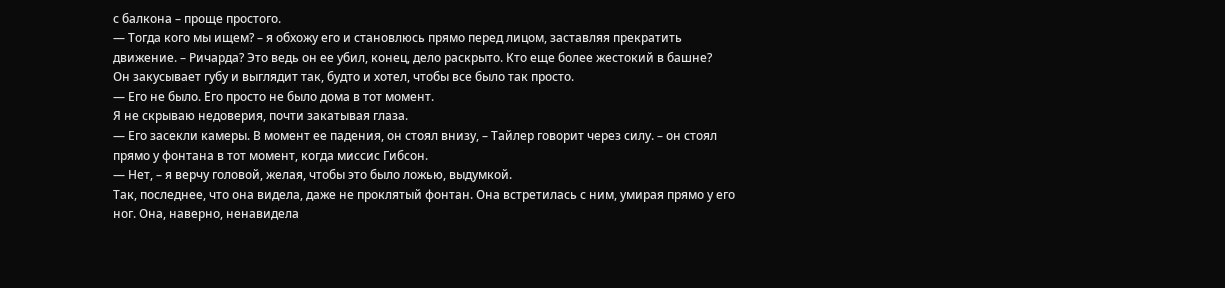с балкона – проще простого.
— Тогда кого мы ищем? – я обхожу его и становлюсь прямо перед лицом, заставляя прекратить движение. – Ричарда? Это ведь он ее убил, конец, дело раскрыто. Кто еще более жестокий в башне?
Он закусывает губу и выглядит так, будто и хотел, чтобы все было так просто.
— Его не было. Его просто не было дома в тот момент.
Я не скрываю недоверия, почти закатывая глаза.
— Его засекли камеры. В момент ее падения, он стоял внизу, – Тайлер говорит через силу. – он стоял прямо у фонтана в тот момент, когда миссис Гибсон.
— Нет, – я верчу головой, желая, чтобы это было ложью, выдумкой.
Так, последнее, что она видела, даже не проклятый фонтан. Она встретилась с ним, умирая прямо у его ног. Она, наверно, ненавидела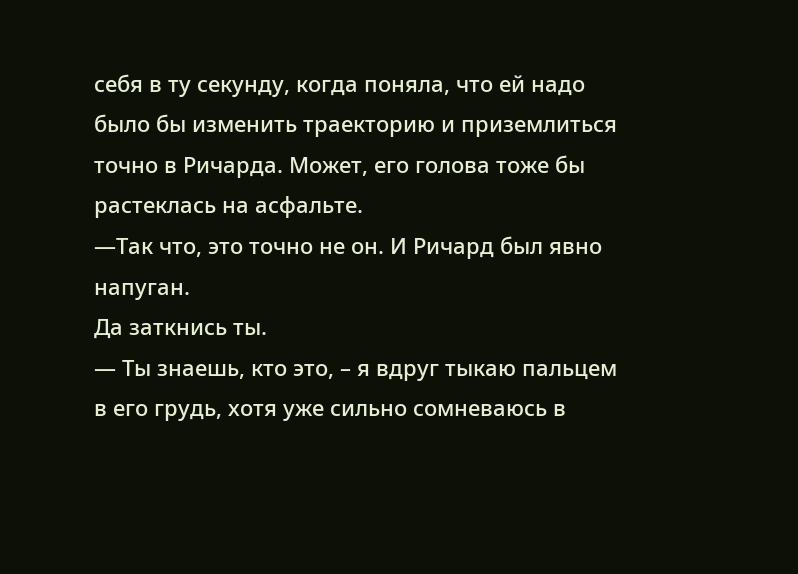себя в ту секунду, когда поняла, что ей надо было бы изменить траекторию и приземлиться точно в Ричарда. Может, его голова тоже бы растеклась на асфальте.
—Так что, это точно не он. И Ричард был явно напуган.
Да заткнись ты.
— Ты знаешь, кто это, – я вдруг тыкаю пальцем в его грудь, хотя уже сильно сомневаюсь в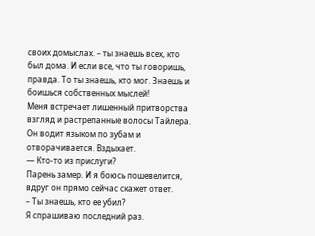своих домыслах. – ты знаешь всех, кто был дома. И если все, что ты говоришь, правда. То ты знаешь, кто мог. Знаешь и боишься собственных мыслей!
Меня встречает лишенный притворства взгляд и растрепанные волосы Тайлера. Он водит языком по зубам и отворачивается. Вздыхает.
— Кто-то из прислуги?
Парень замер. И я боюсь пошевелится, вдруг он прямо сейчас скажет ответ.
– Ты знаешь, кто ее убил?
Я спрашиваю последний раз.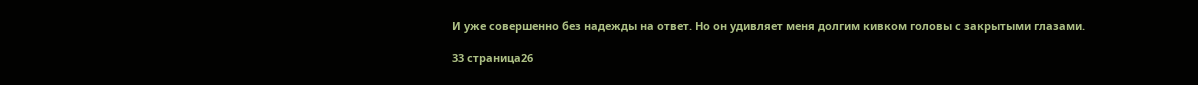И уже совершенно без надежды на ответ. Но он удивляет меня долгим кивком головы с закрытыми глазами.

33 страница26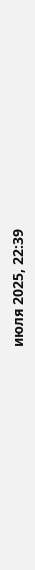июля 2025, 22:39